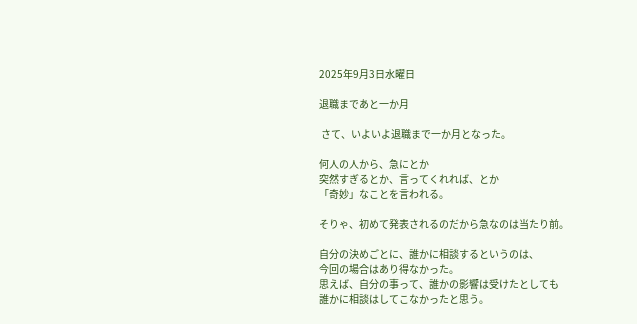2025年9月3日水曜日

退職まであと一か月

 さて、いよいよ退職まで一か月となった。

何人の人から、急にとか
突然すぎるとか、言ってくれれば、とか
「奇妙」なことを言われる。

そりゃ、初めて発表されるのだから急なのは当たり前。

自分の決めごとに、誰かに相談するというのは、
今回の場合はあり得なかった。
思えば、自分の事って、誰かの影響は受けたとしても
誰かに相談はしてこなかったと思う。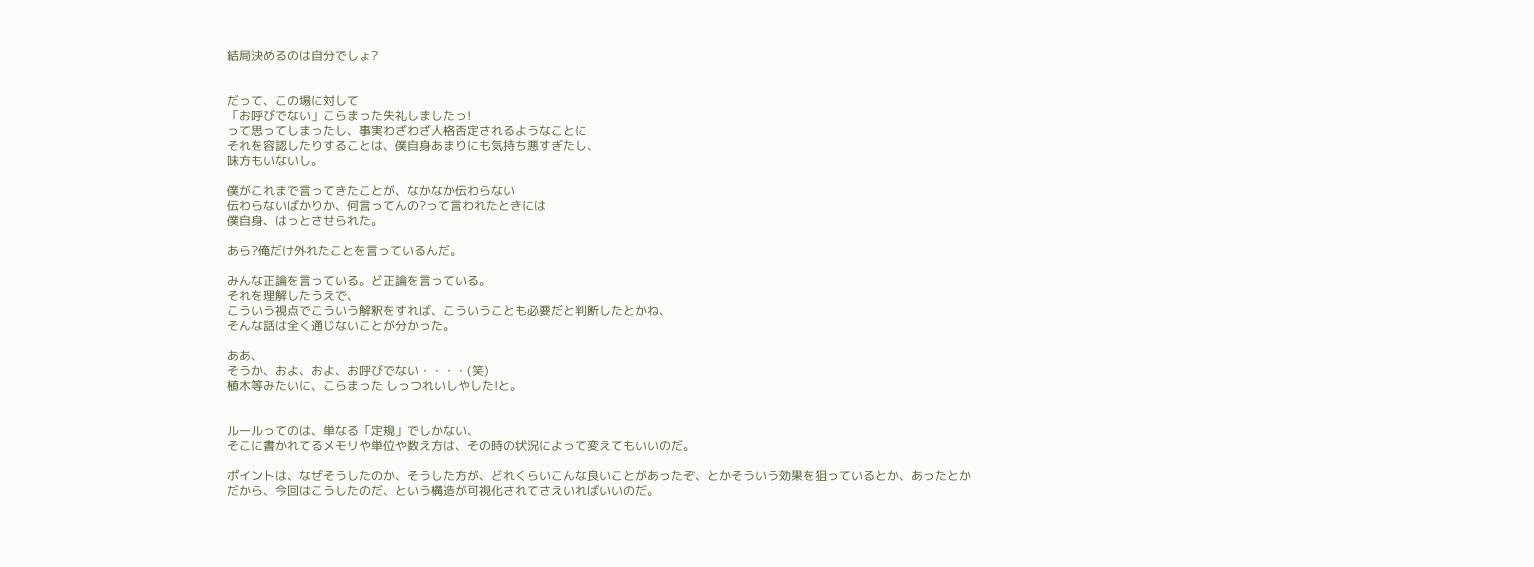結局決めるのは自分でしょ?


だって、この場に対して
「お呼びでない」こらまった失礼しましたっ!
って思ってしまったし、事実わざわざ人格否定されるようなことに
それを容認したりすることは、僕自身あまりにも気持ち悪すぎたし、
味方もいないし。

僕がこれまで言ってきたことが、なかなか伝わらない
伝わらないばかりか、何言ってんの?って言われたときには
僕自身、はっとさせられた。

あら?俺だけ外れたことを言っているんだ。

みんな正論を言っている。ど正論を言っている。
それを理解したうえで、
こういう視点でこういう解釈をすれば、こういうことも必要だと判断したとかね、
そんな話は全く通じないことが分かった。

ああ、
そうか、およ、およ、お呼びでない・・・・(笑)
植木等みたいに、こらまった しっつれいしやした!と。


ルールってのは、単なる「定規」でしかない、
そこに書かれてるメモリや単位や数え方は、その時の状況によって変えてもいいのだ。

ポイントは、なぜそうしたのか、そうした方が、どれくらいこんな良いことがあったぞ、とかそういう効果を狙っているとか、あったとか
だから、今回はこうしたのだ、という構造が可視化されてさえいればいいのだ。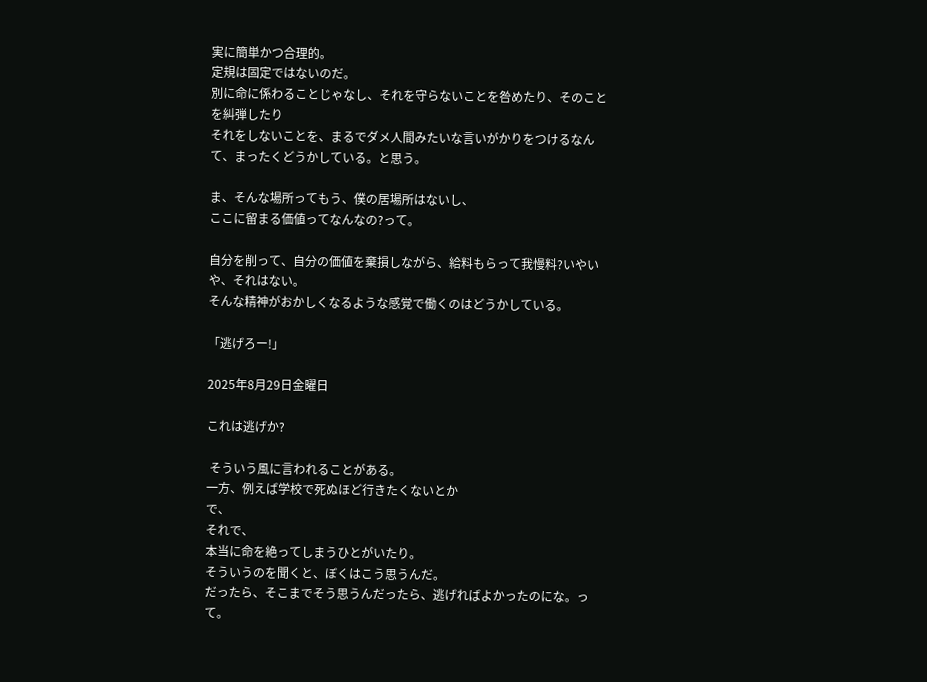実に簡単かつ合理的。
定規は固定ではないのだ。
別に命に係わることじゃなし、それを守らないことを咎めたり、そのことを糾弾したり
それをしないことを、まるでダメ人間みたいな言いがかりをつけるなんて、まったくどうかしている。と思う。

ま、そんな場所ってもう、僕の居場所はないし、
ここに留まる価値ってなんなの?って。

自分を削って、自分の価値を棄損しながら、給料もらって我慢料?いやいや、それはない。
そんな精神がおかしくなるような感覚で働くのはどうかしている。

「逃げろー!」

2025年8月29日金曜日

これは逃げか?

 そういう風に言われることがある。
一方、例えば学校で死ぬほど行きたくないとか
で、
それで、
本当に命を絶ってしまうひとがいたり。
そういうのを聞くと、ぼくはこう思うんだ。
だったら、そこまでそう思うんだったら、逃げればよかったのにな。って。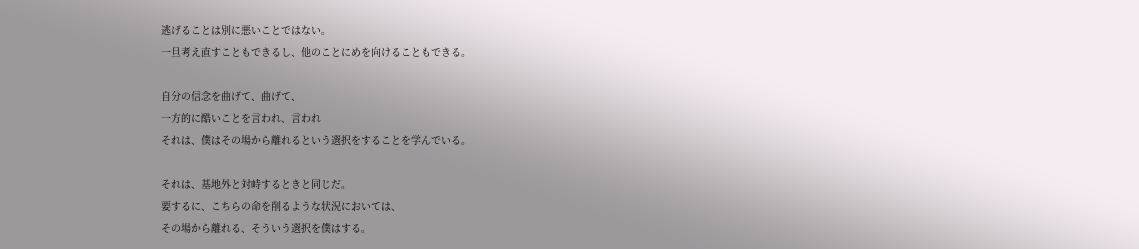逃げることは別に悪いことではない。
一旦考え直すこともできるし、他のことにめを向けることもできる。

自分の信念を曲げて、曲げて、
一方的に酷いことを言われ、言われ
それは、僕はその場から離れるという選択をすることを学んでいる。

それは、基地外と対峙するときと同じだ。
要するに、こちらの命を削るような状況においては、
その場から離れる、そういう選択を僕はする。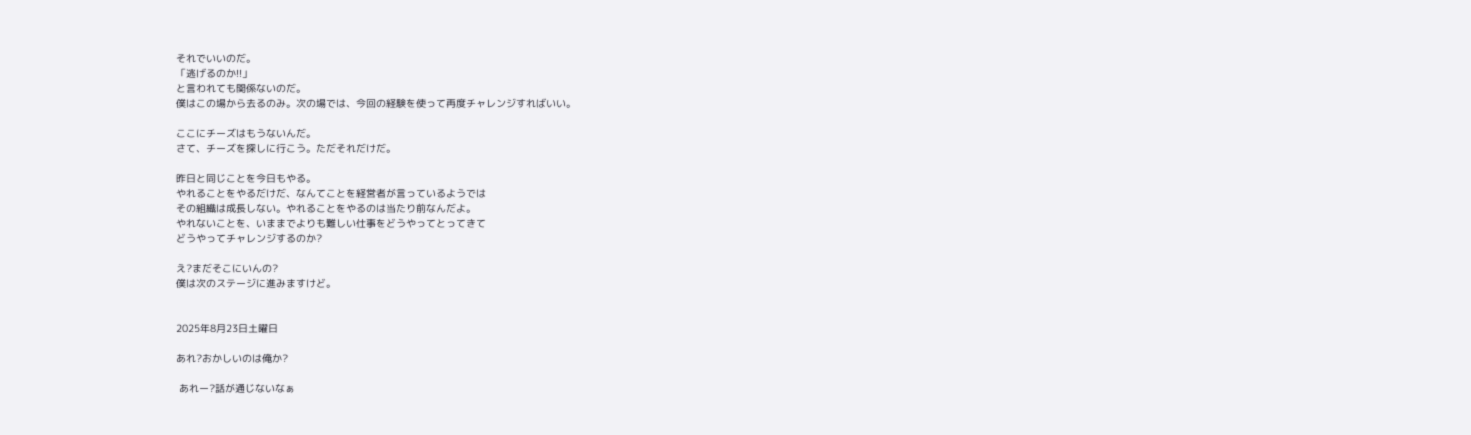それでいいのだ。
「逃げるのか!!」
と言われても関係ないのだ。
僕はこの場から去るのみ。次の場では、今回の経験を使って再度チャレンジすればいい。

ここにチーズはもうないんだ。
さて、チーズを探しに行こう。ただそれだけだ。

昨日と同じことを今日もやる。
やれることをやるだけだ、なんてことを経営者が言っているようでは
その組織は成長しない。やれることをやるのは当たり前なんだよ。
やれないことを、いままでよりも難しい仕事をどうやってとってきて
どうやってチャレンジするのか?

え?まだそこにいんの?
僕は次のステージに進みますけど。


2025年8月23日土曜日

あれ?おかしいのは俺か?

 あれー?話が通じないなぁ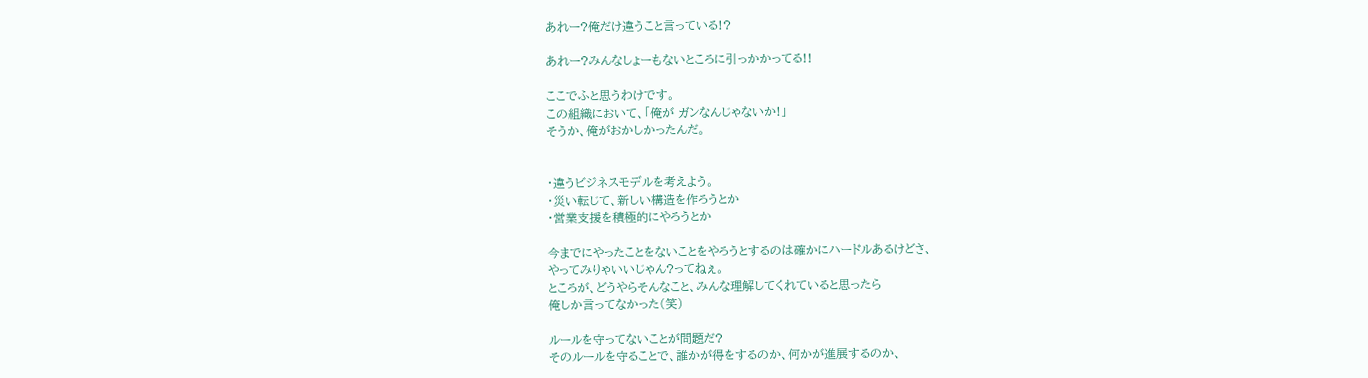あれー?俺だけ違うこと言っている!?

あれー?みんなしょーもないところに引っかかってる!!

ここでふと思うわけです。
この組織において、「俺が ガンなんじゃないか!」
そうか、俺がおかしかったんだ。


・違うビジネスモデルを考えよう。
・災い転じて、新しい構造を作ろうとか
・営業支援を積極的にやろうとか

今までにやったことをないことをやろうとするのは確かにハードルあるけどさ、
やってみりゃいいじゃん?ってねぇ。
ところが、どうやらそんなこと、みんな理解してくれていると思ったら
俺しか言ってなかった(笑)

ルールを守ってないことが問題だ?
そのルールを守ることで、誰かが得をするのか、何かが進展するのか、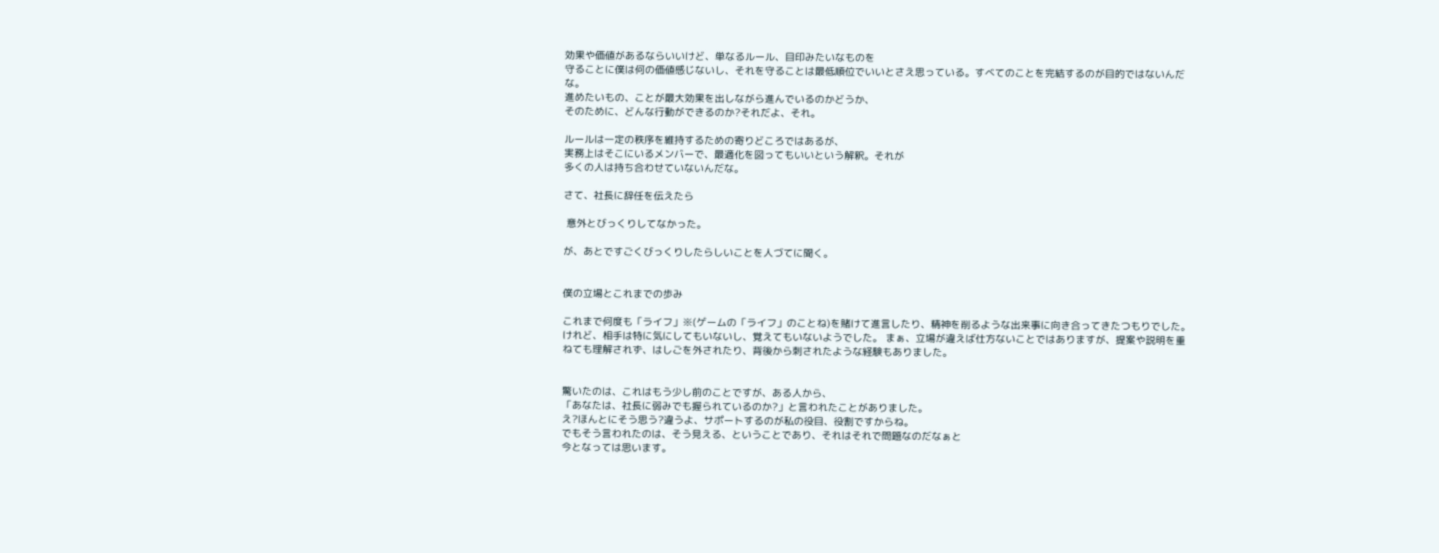効果や価値があるならいいけど、単なるルール、目印みたいなものを
守ることに僕は何の価値感じないし、それを守ることは最低順位でいいとさえ思っている。すべてのことを完結するのが目的ではないんだな。
進めたいもの、ことが最大効果を出しながら進んでいるのかどうか、
そのために、どんな行動ができるのか?それだよ、それ。

ルールは一定の秩序を維持するための寄りどころではあるが、
実務上はそこにいるメンバーで、最適化を図ってもいいという解釈。それが
多くの人は持ち合わせていないんだな。

さて、社長に辞任を伝えたら

 意外とびっくりしてなかった。

が、あとですごくびっくりしたらしいことを人づてに聞く。


僕の立場とこれまでの歩み

これまで何度も「ライフ」※(ゲームの「ライフ」のことね)を賭けて進言したり、精神を削るような出来事に向き合ってきたつもりでした。けれど、相手は特に気にしてもいないし、覚えてもいないようでした。 まぁ、立場が違えば仕方ないことではありますが、提案や説明を重ねても理解されず、はしごを外されたり、背後から刺されたような経験もありました。


驚いたのは、これはもう少し前のことですが、ある人から、
「あなたは、社長に弱みでも握られているのか?」と言われたことがありました。
え?ほんとにそう思う?違うよ、サポートするのが私の役目、役割ですからね。
でもそう言われたのは、そう見える、ということであり、それはそれで問題なのだなぁと
今となっては思います。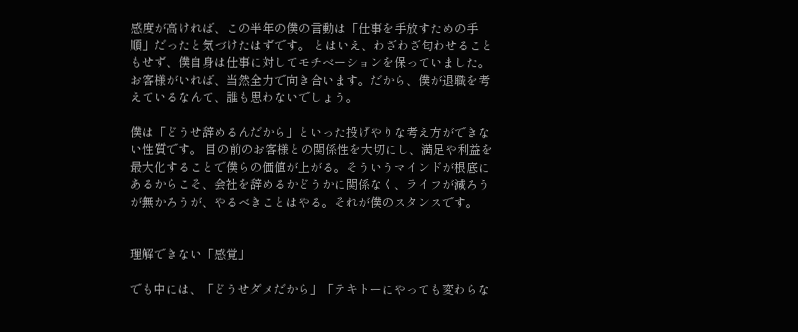感度が高ければ、この半年の僕の言動は「仕事を手放すための手順」だったと気づけたはずです。 とはいえ、わざわざ匂わせることもせず、僕自身は仕事に対してモチベーションを保っていました。お客様がいれば、当然全力で向き合います。だから、僕が退職を考えているなんて、誰も思わないでしょう。

僕は「どうせ辞めるんだから」といった投げやりな考え方ができない性質です。 目の前のお客様との関係性を大切にし、満足や利益を最大化することで僕らの価値が上がる。そういうマインドが根底にあるからこそ、会社を辞めるかどうかに関係なく、ライフが減ろうが無かろうが、やるべきことはやる。それが僕のスタンスです。


理解できない「感覚」

でも中には、「どうせダメだから」「テキトーにやっても変わらな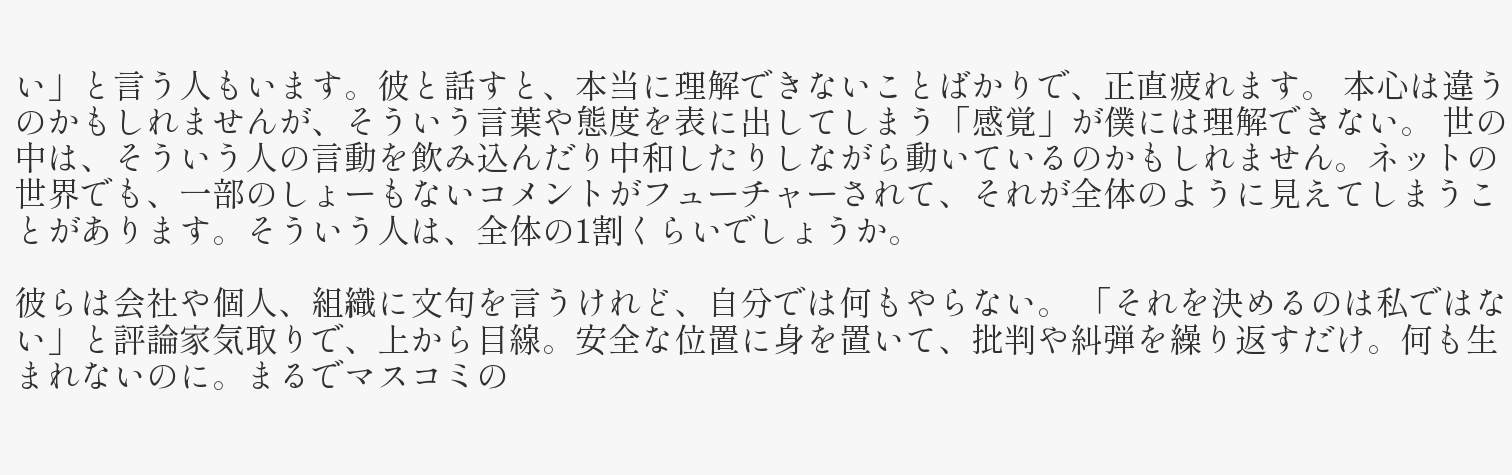い」と言う人もいます。彼と話すと、本当に理解できないことばかりで、正直疲れます。 本心は違うのかもしれませんが、そういう言葉や態度を表に出してしまう「感覚」が僕には理解できない。 世の中は、そういう人の言動を飲み込んだり中和したりしながら動いているのかもしれません。ネットの世界でも、一部のしょーもないコメントがフューチャーされて、それが全体のように見えてしまうことがあります。そういう人は、全体の1割くらいでしょうか。

彼らは会社や個人、組織に文句を言うけれど、自分では何もやらない。 「それを決めるのは私ではない」と評論家気取りで、上から目線。安全な位置に身を置いて、批判や糾弾を繰り返すだけ。何も生まれないのに。まるでマスコミの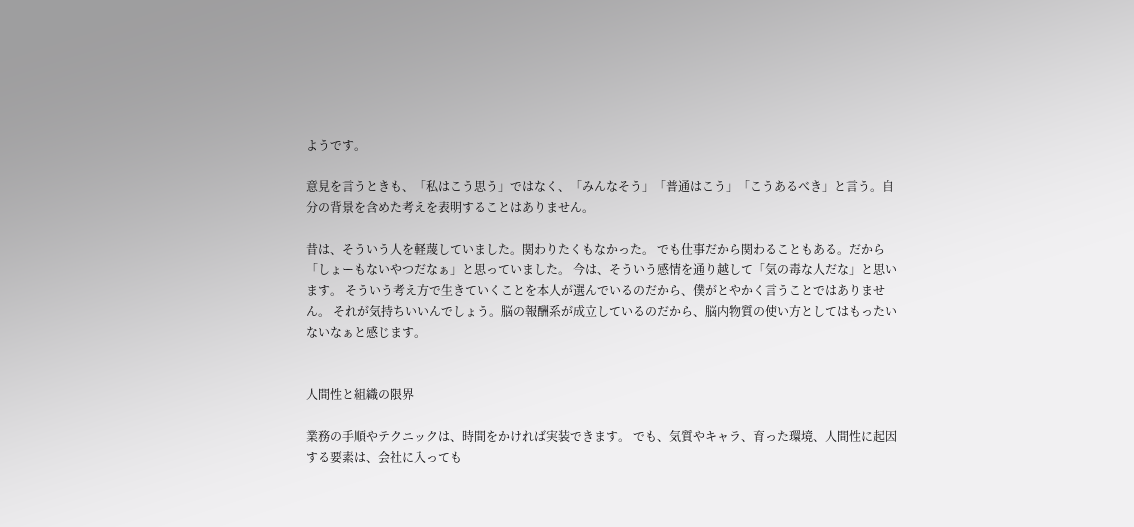ようです。

意見を言うときも、「私はこう思う」ではなく、「みんなそう」「普通はこう」「こうあるべき」と言う。自分の背景を含めた考えを表明することはありません。

昔は、そういう人を軽蔑していました。関わりたくもなかった。 でも仕事だから関わることもある。だから「しょーもないやつだなぁ」と思っていました。 今は、そういう感情を通り越して「気の毒な人だな」と思います。 そういう考え方で生きていくことを本人が選んでいるのだから、僕がとやかく言うことではありません。 それが気持ちいいんでしょう。脳の報酬系が成立しているのだから、脳内物質の使い方としてはもったいないなぁと感じます。


人間性と組織の限界

業務の手順やテクニックは、時間をかければ実装できます。 でも、気質やキャラ、育った環境、人間性に起因する要素は、会社に入っても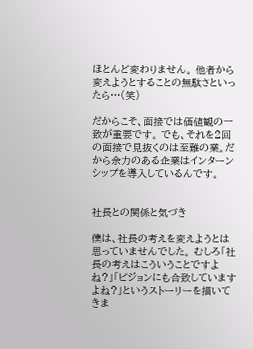ほとんど変わりません。 他者から変えようとすることの無駄さといったら…(笑)

だからこそ、面接では価値観の一致が重要です。 でも、それを2回の面接で見抜くのは至難の業。だから余力のある企業はインターンシップを導入しているんです。


社長との関係と気づき

僕は、社長の考えを変えようとは思っていませんでした。 むしろ「社長の考えはこういうことですよね?」「ビジョンにも合致していますよね?」というストーリーを描いてきま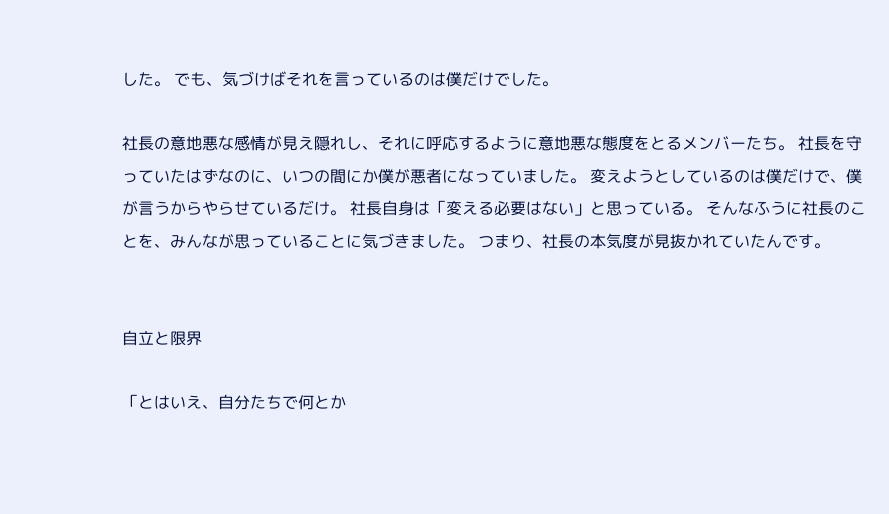した。 でも、気づけばそれを言っているのは僕だけでした。

社長の意地悪な感情が見え隠れし、それに呼応するように意地悪な態度をとるメンバーたち。 社長を守っていたはずなのに、いつの間にか僕が悪者になっていました。 変えようとしているのは僕だけで、僕が言うからやらせているだけ。 社長自身は「変える必要はない」と思っている。 そんなふうに社長のことを、みんなが思っていることに気づきました。 つまり、社長の本気度が見抜かれていたんです。


自立と限界

「とはいえ、自分たちで何とか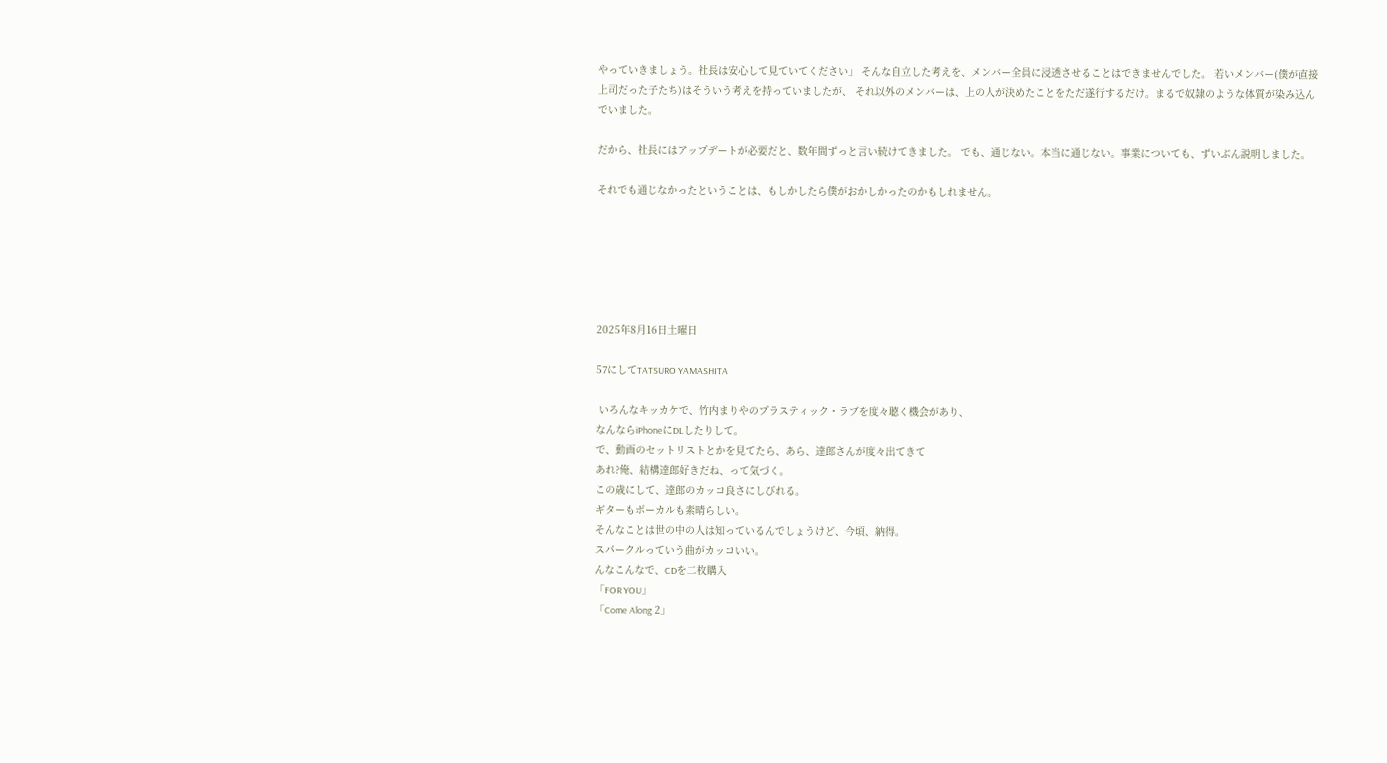やっていきましょう。社長は安心して見ていてください」 そんな自立した考えを、メンバー全員に浸透させることはできませんでした。 若いメンバー(僕が直接上司だった子たち)はそういう考えを持っていましたが、 それ以外のメンバーは、上の人が決めたことをただ遂行するだけ。まるで奴隷のような体質が染み込んでいました。

だから、社長にはアップデートが必要だと、数年間ずっと言い続けてきました。 でも、通じない。本当に通じない。事業についても、ずいぶん説明しました。

それでも通じなかったということは、もしかしたら僕がおかしかったのかもしれません。






2025年8月16日土曜日

57にしてTATSURO YAMASHITA

 いろんなキッカケで、竹内まりやのプラスティック・ラブを度々聴く機会があり、
なんならiPhoneにDLしたりして。
で、動画のセットリストとかを見てたら、あら、達郎さんが度々出てきて
あれ?俺、結構達郎好きだね、って気づく。
この歳にして、達郎のカッコ良さにしびれる。
ギターもボーカルも素晴らしい。
そんなことは世の中の人は知っているんでしょうけど、今頃、納得。
スパークルっていう曲がカッコいい。
んなこんなで、CDを二枚購入
「FOR YOU」
「Come Along 2」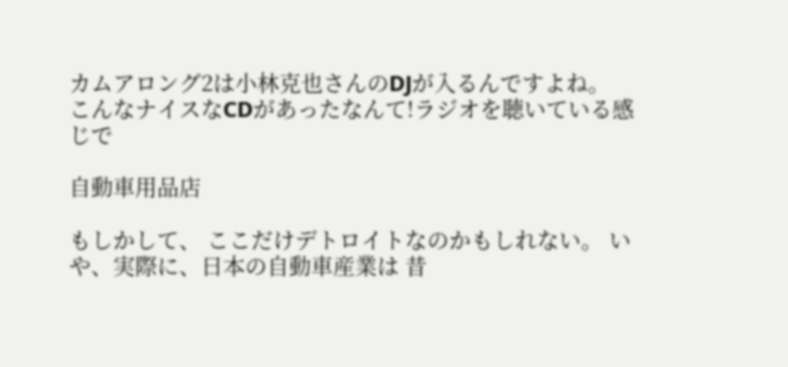カムアロング2は小林克也さんのDJが入るんですよね。
こんなナイスなCDがあったなんて!ラジオを聴いている感じで

自動車用品店

もしかして、 ここだけデトロイトなのかもしれない。 いや、実際に、日本の自動車産業は 昔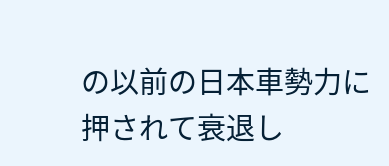の以前の日本車勢力に押されて衰退し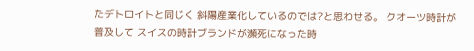たデトロイトと同じく 斜陽産業化しているのでは?と思わせる。 クオーツ時計が普及して スイスの時計ブランドが瀕死になった時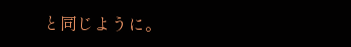と同じように。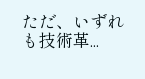ただ、いずれも技術革...